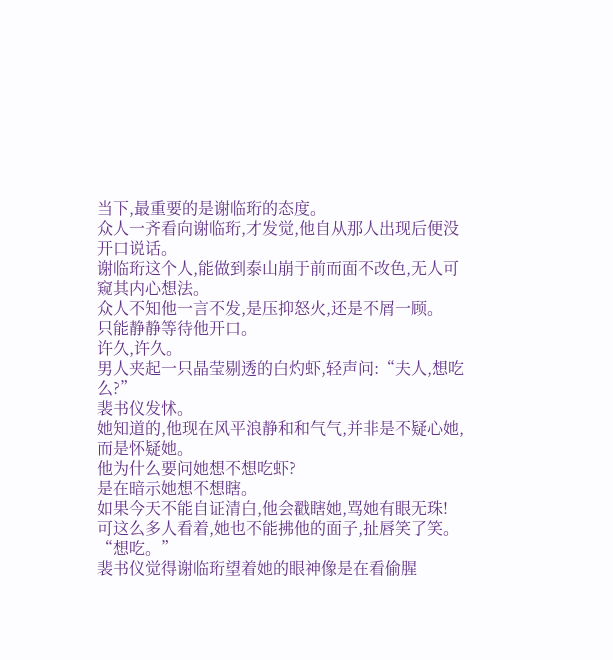当下,最重要的是谢临珩的态度。
众人一齐看向谢临珩,才发觉,他自从那人出现后便没开口说话。
谢临珩这个人,能做到泰山崩于前而面不改色,无人可窥其内心想法。
众人不知他一言不发,是压抑怒火,还是不屑一顾。
只能静静等待他开口。
许久,许久。
男人夹起一只晶莹剔透的白灼虾,轻声问:“夫人,想吃么?”
裴书仪发怵。
她知道的,他现在风平浪静和和气气,并非是不疑心她,而是怀疑她。
他为什么要问她想不想吃虾?
是在暗示她想不想瞎。
如果今天不能自证清白,他会戳瞎她,骂她有眼无珠!
可这么多人看着,她也不能拂他的面子,扯唇笑了笑。
“想吃。”
裴书仪觉得谢临珩望着她的眼神像是在看偷腥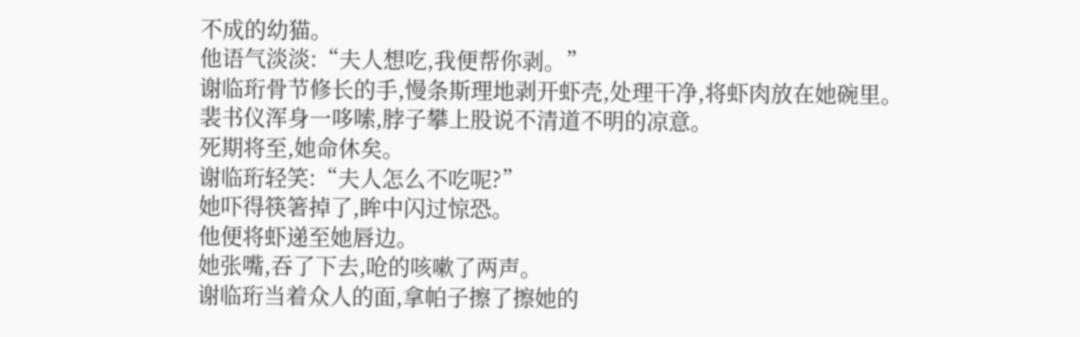不成的幼猫。
他语气淡淡:“夫人想吃,我便帮你剥。”
谢临珩骨节修长的手,慢条斯理地剥开虾壳,处理干净,将虾肉放在她碗里。
裴书仪浑身一哆嗦,脖子攀上股说不清道不明的凉意。
死期将至,她命休矣。
谢临珩轻笑:“夫人怎么不吃呢?”
她吓得筷箸掉了,眸中闪过惊恐。
他便将虾递至她唇边。
她张嘴,吞了下去,呛的咳嗽了两声。
谢临珩当着众人的面,拿帕子擦了擦她的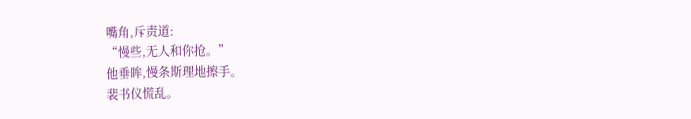嘴角,斥责道:
“慢些,无人和你抢。”
他垂眸,慢条斯理地擦手。
裴书仪慌乱。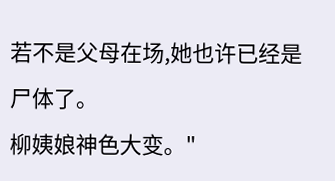若不是父母在场,她也许已经是尸体了。
柳姨娘神色大变。"